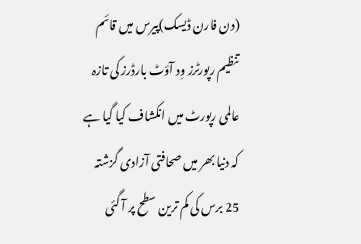(دن فارن ڈیسک)پیرس میں قائم تنظیم رپورٹرز وِد آؤٹ بارڈرز کی تازہ عالمی رپورٹ میں انکشاف کیا گیا ہے کہ دنیا بھر میں صحافتی آزادی گزشتہ 25 برس کی کم ترین سطح پر آ گئی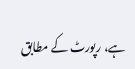ہے، رپورٹ کے مطابق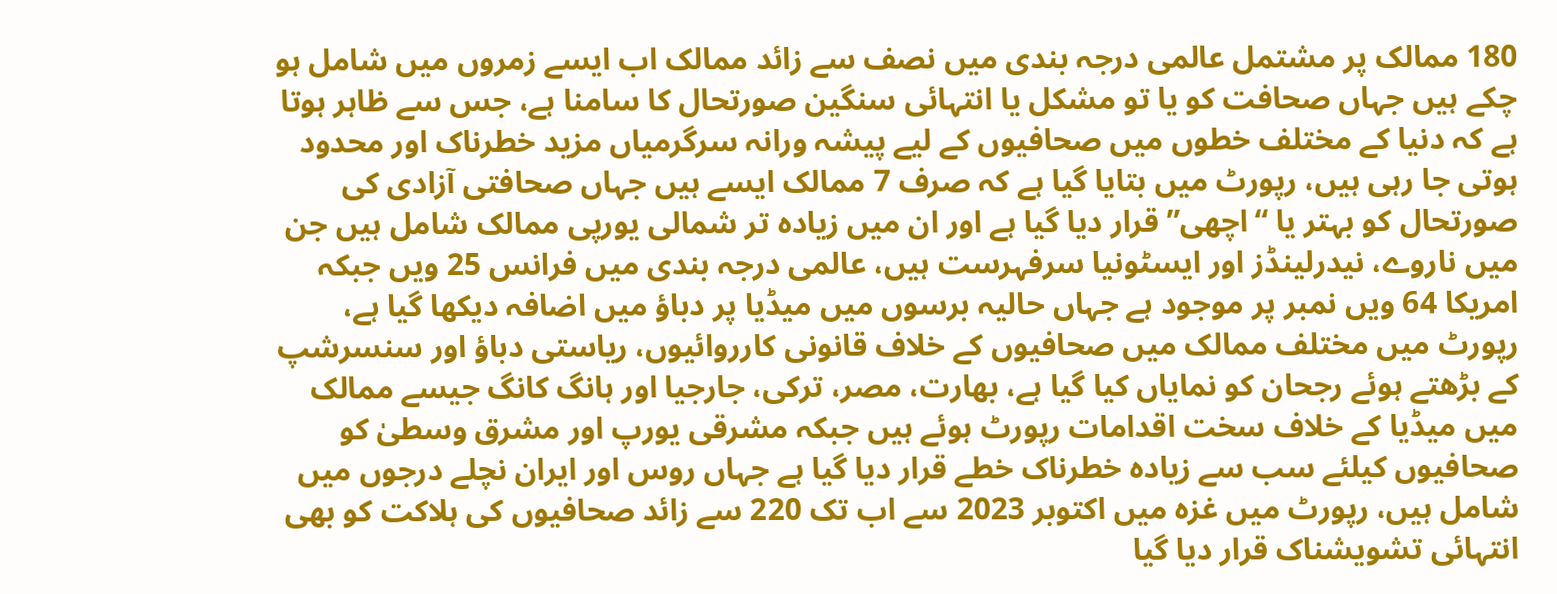180 ممالک پر مشتمل عالمی درجہ بندی میں نصف سے زائد ممالک اب ایسے زمروں میں شامل ہو چکے ہیں جہاں صحافت کو یا تو مشکل یا انتہائی سنگین صورتحال کا سامنا ہے، جس سے ظاہر ہوتا ہے کہ دنیا کے مختلف خطوں میں صحافیوں کے لیے پیشہ ورانہ سرگرمیاں مزید خطرناک اور محدود ہوتی جا رہی ہیں، رپورٹ میں بتایا گیا ہے کہ صرف 7 ممالک ایسے ہیں جہاں صحافتی آزادی کی صورتحال کو بہتر یا “اچھی” قرار دیا گیا ہے اور ان میں زیادہ تر شمالی یورپی ممالک شامل ہیں جن میں ناروے، نیدرلینڈز اور ایسٹونیا سرفہرست ہیں، عالمی درجہ بندی میں فرانس 25 ویں جبکہ امریکا 64 ویں نمبر پر موجود ہے جہاں حالیہ برسوں میں میڈیا پر دباؤ میں اضافہ دیکھا گیا ہے، رپورٹ میں مختلف ممالک میں صحافیوں کے خلاف قانونی کارروائیوں، ریاستی دباؤ اور سنسرشپ کے بڑھتے ہوئے رجحان کو نمایاں کیا گیا ہے، بھارت، مصر، ترکی، جارجیا اور ہانگ کانگ جیسے ممالک میں میڈیا کے خلاف سخت اقدامات رپورٹ ہوئے ہیں جبکہ مشرقی یورپ اور مشرق وسطیٰ کو صحافیوں کیلئے سب سے زیادہ خطرناک خطے قرار دیا گیا ہے جہاں روس اور ایران نچلے درجوں میں شامل ہیں، رپورٹ میں غزہ میں اکتوبر 2023 سے اب تک 220 سے زائد صحافیوں کی ہلاکت کو بھی انتہائی تشویشناک قرار دیا گیا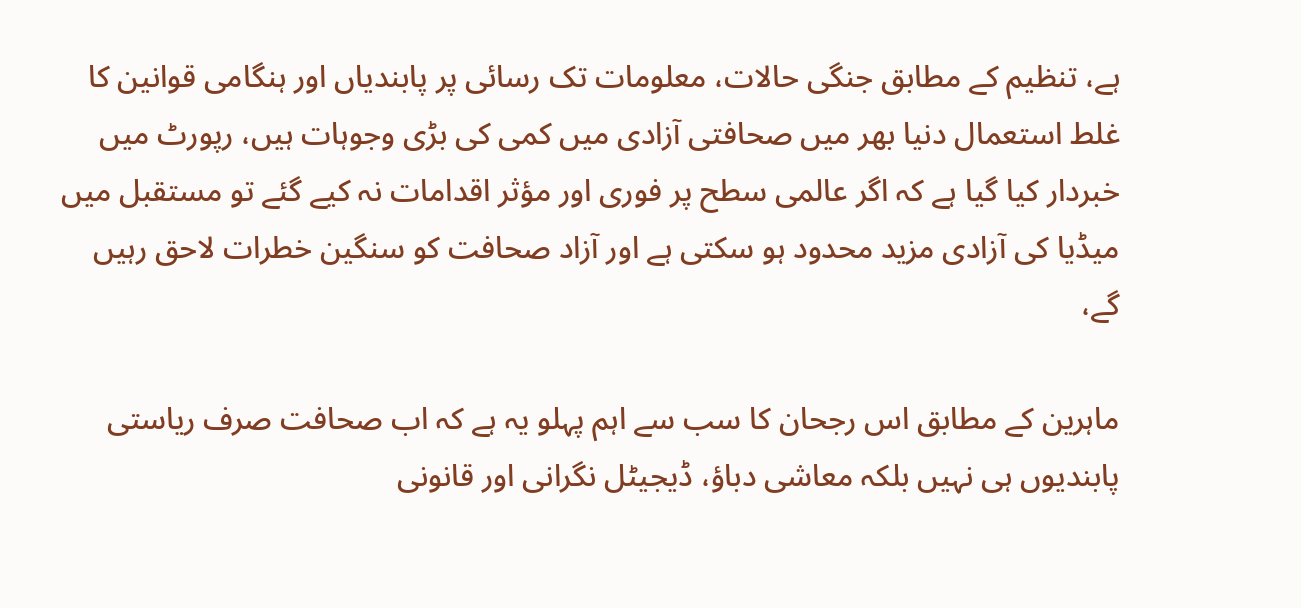ہے، تنظیم کے مطابق جنگی حالات، معلومات تک رسائی پر پابندیاں اور ہنگامی قوانین کا غلط استعمال دنیا بھر میں صحافتی آزادی میں کمی کی بڑی وجوہات ہیں، رپورٹ میں خبردار کیا گیا ہے کہ اگر عالمی سطح پر فوری اور مؤثر اقدامات نہ کیے گئے تو مستقبل میں میڈیا کی آزادی مزید محدود ہو سکتی ہے اور آزاد صحافت کو سنگین خطرات لاحق رہیں گے،

ماہرین کے مطابق اس رجحان کا سب سے اہم پہلو یہ ہے کہ اب صحافت صرف ریاستی پابندیوں ہی نہیں بلکہ معاشی دباؤ، ڈیجیٹل نگرانی اور قانونی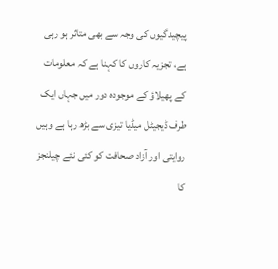پیچیدگیوں کی وجہ سے بھی متاثر ہو رہی ہے، تجزیہ کاروں کا کہنا ہے کہ معلومات کے پھیلاؤ کے موجودہ دور میں جہاں ایک طرف ڈیجیٹل میڈیا تیزی سے بڑھ رہا ہے وہیں روایتی اور آزاد صحافت کو کئی نئے چیلنجز کا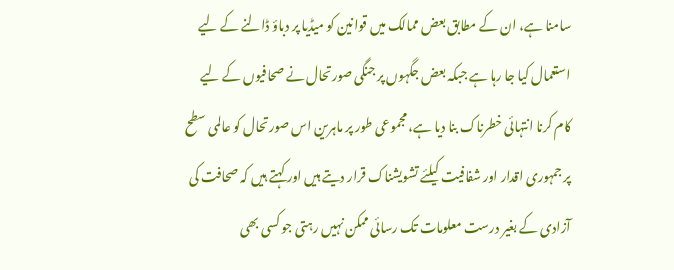سامنا ہے، ان کے مطابق بعض ممالک میں قوانین کو میڈیا پر دباؤ ڈالنے کے لیے استعمال کیا جا رہا ہے جبکہ بعض جگہوں پر جنگی صورتحال نے صحافیوں کے لیے کام کرنا انتہائی خطرناک بنا دیا ہے، مجموعی طور پر ماہرین اس صورتحال کو عالمی سطح پر جمہوری اقدار اور شفافیت کیلئے تشویشناک قرار دیتے ہیں اور کہتے ہیں کہ صحافت کی آزادی کے بغیر درست معلومات تک رسائی ممکن نہیں رہتی جو کسی بھی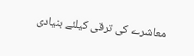معاشرے کی ترقی کیلئے بنیادی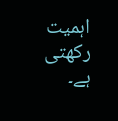اہمیت رکھتی ہے۔